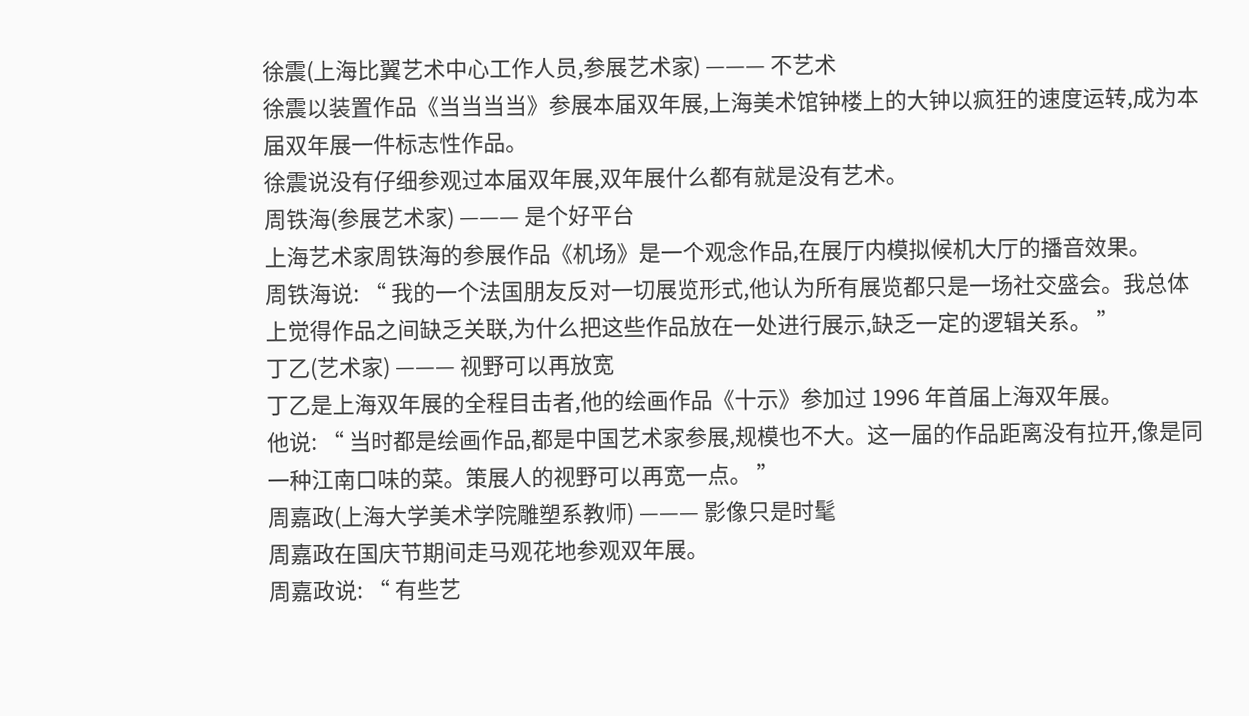徐震(上海比翼艺术中心工作人员,参展艺术家) ——— 不艺术
徐震以装置作品《当当当当》参展本届双年展,上海美术馆钟楼上的大钟以疯狂的速度运转,成为本届双年展一件标志性作品。
徐震说没有仔细参观过本届双年展,双年展什么都有就是没有艺术。
周铁海(参展艺术家) ——— 是个好平台
上海艺术家周铁海的参展作品《机场》是一个观念作品,在展厅内模拟候机大厅的播音效果。
周铁海说: “ 我的一个法国朋友反对一切展览形式,他认为所有展览都只是一场社交盛会。我总体上觉得作品之间缺乏关联,为什么把这些作品放在一处进行展示,缺乏一定的逻辑关系。 ”
丁乙(艺术家) ——— 视野可以再放宽
丁乙是上海双年展的全程目击者,他的绘画作品《十示》参加过 1996 年首届上海双年展。
他说: “ 当时都是绘画作品,都是中国艺术家参展,规模也不大。这一届的作品距离没有拉开,像是同一种江南口味的菜。策展人的视野可以再宽一点。 ”
周嘉政(上海大学美术学院雕塑系教师) ——— 影像只是时髦
周嘉政在国庆节期间走马观花地参观双年展。
周嘉政说: “ 有些艺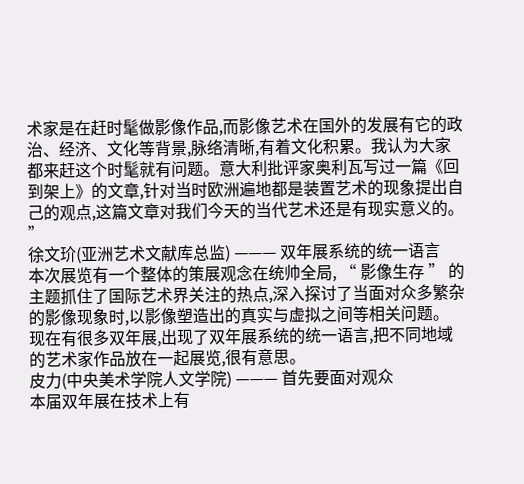术家是在赶时髦做影像作品,而影像艺术在国外的发展有它的政治、经济、文化等背景,脉络清晰,有着文化积累。我认为大家都来赶这个时髦就有问题。意大利批评家奥利瓦写过一篇《回到架上》的文章,针对当时欧洲遍地都是装置艺术的现象提出自己的观点,这篇文章对我们今天的当代艺术还是有现实意义的。 ”
徐文玠(亚洲艺术文献库总监) ——— 双年展系统的统一语言
本次展览有一个整体的策展观念在统帅全局, “ 影像生存 ” 的主题抓住了国际艺术界关注的热点,深入探讨了当面对众多繁杂的影像现象时,以影像塑造出的真实与虚拟之间等相关问题。
现在有很多双年展,出现了双年展系统的统一语言,把不同地域的艺术家作品放在一起展览,很有意思。
皮力(中央美术学院人文学院) ——— 首先要面对观众
本届双年展在技术上有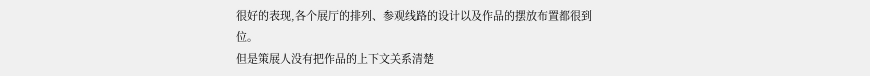很好的表现,各个展厅的排列、参观线路的设计以及作品的摆放布置都很到位。
但是策展人没有把作品的上下文关系清楚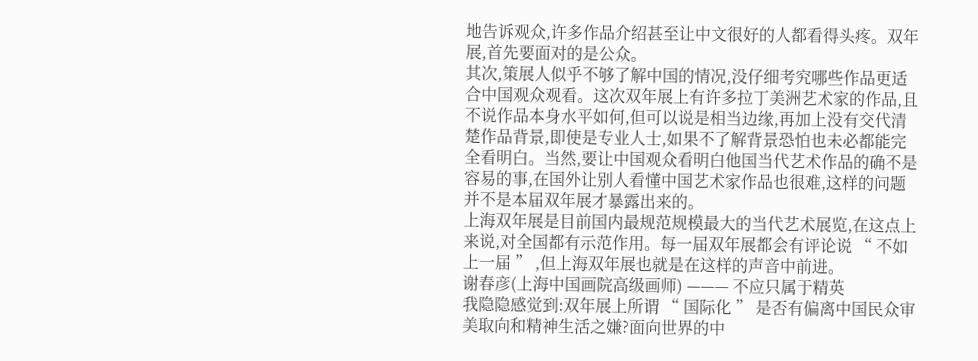地告诉观众,许多作品介绍甚至让中文很好的人都看得头疼。双年展,首先要面对的是公众。
其次,策展人似乎不够了解中国的情况,没仔细考究哪些作品更适合中国观众观看。这次双年展上有许多拉丁美洲艺术家的作品,且不说作品本身水平如何,但可以说是相当边缘,再加上没有交代清楚作品背景,即使是专业人士,如果不了解背景恐怕也未必都能完全看明白。当然,要让中国观众看明白他国当代艺术作品的确不是容易的事,在国外让别人看懂中国艺术家作品也很难,这样的问题并不是本届双年展才暴露出来的。
上海双年展是目前国内最规范规模最大的当代艺术展览,在这点上来说,对全国都有示范作用。每一届双年展都会有评论说 “ 不如上一届 ” ,但上海双年展也就是在这样的声音中前进。
谢春彦(上海中国画院高级画师) ——— 不应只属于精英
我隐隐感觉到:双年展上所谓 “ 国际化 ” 是否有偏离中国民众审美取向和精神生活之嫌?面向世界的中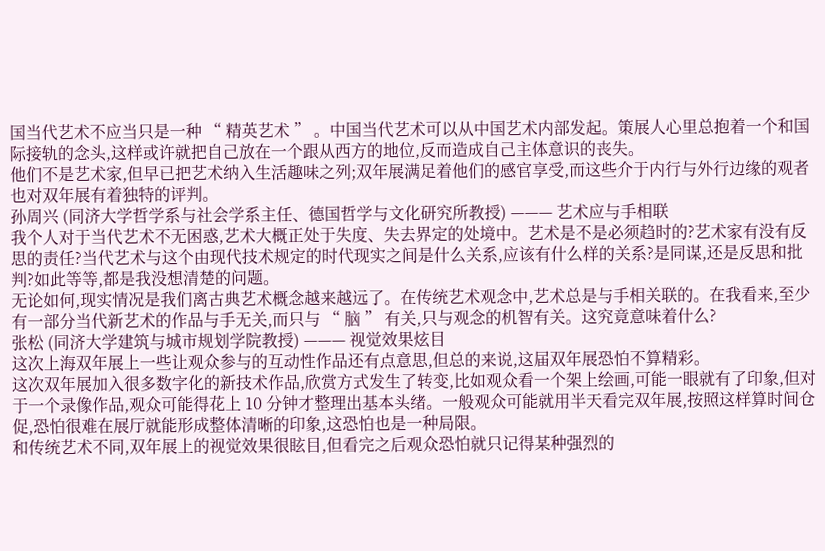国当代艺术不应当只是一种 “ 精英艺术 ” 。中国当代艺术可以从中国艺术内部发起。策展人心里总抱着一个和国际接轨的念头,这样或许就把自己放在一个跟从西方的地位,反而造成自己主体意识的丧失。
他们不是艺术家,但早已把艺术纳入生活趣味之列;双年展满足着他们的感官享受,而这些介于内行与外行边缘的观者也对双年展有着独特的评判。
孙周兴 (同济大学哲学系与社会学系主任、德国哲学与文化研究所教授) ——— 艺术应与手相联
我个人对于当代艺术不无困惑,艺术大概正处于失度、失去界定的处境中。艺术是不是必须趋时的?艺术家有没有反思的责任?当代艺术与这个由现代技术规定的时代现实之间是什么关系,应该有什么样的关系?是同谋,还是反思和批判?如此等等,都是我没想清楚的问题。
无论如何,现实情况是我们离古典艺术概念越来越远了。在传统艺术观念中,艺术总是与手相关联的。在我看来,至少有一部分当代新艺术的作品与手无关,而只与 “ 脑 ” 有关,只与观念的机智有关。这究竟意味着什么?
张松 (同济大学建筑与城市规划学院教授) ——— 视觉效果炫目
这次上海双年展上一些让观众参与的互动性作品还有点意思,但总的来说,这届双年展恐怕不算精彩。
这次双年展加入很多数字化的新技术作品,欣赏方式发生了转变,比如观众看一个架上绘画,可能一眼就有了印象,但对于一个录像作品,观众可能得花上 10 分钟才整理出基本头绪。一般观众可能就用半天看完双年展,按照这样算时间仓促,恐怕很难在展厅就能形成整体清晰的印象,这恐怕也是一种局限。
和传统艺术不同,双年展上的视觉效果很眩目,但看完之后观众恐怕就只记得某种强烈的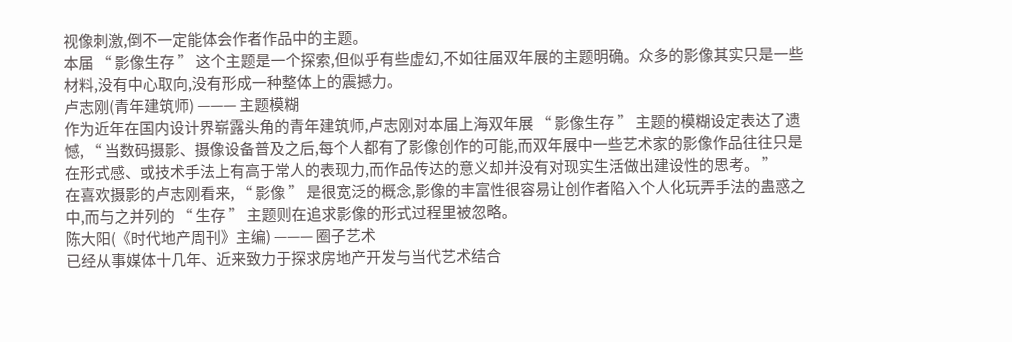视像刺激,倒不一定能体会作者作品中的主题。
本届 “ 影像生存 ” 这个主题是一个探索,但似乎有些虚幻,不如往届双年展的主题明确。众多的影像其实只是一些材料,没有中心取向,没有形成一种整体上的震撼力。
卢志刚(青年建筑师) ——— 主题模糊
作为近年在国内设计界崭露头角的青年建筑师,卢志刚对本届上海双年展 “ 影像生存 ” 主题的模糊设定表达了遗憾, “ 当数码摄影、摄像设备普及之后,每个人都有了影像创作的可能,而双年展中一些艺术家的影像作品往往只是在形式感、或技术手法上有高于常人的表现力,而作品传达的意义却并没有对现实生活做出建设性的思考。 ”
在喜欢摄影的卢志刚看来, “ 影像 ” 是很宽泛的概念,影像的丰富性很容易让创作者陷入个人化玩弄手法的蛊惑之中,而与之并列的 “ 生存 ” 主题则在追求影像的形式过程里被忽略。
陈大阳(《时代地产周刊》主编) ——— 圈子艺术
已经从事媒体十几年、近来致力于探求房地产开发与当代艺术结合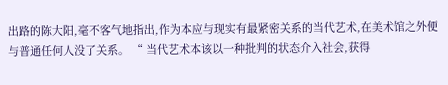出路的陈大阳,毫不客气地指出,作为本应与现实有最紧密关系的当代艺术,在美术馆之外便与普通任何人没了关系。 “ 当代艺术本该以一种批判的状态介入社会,获得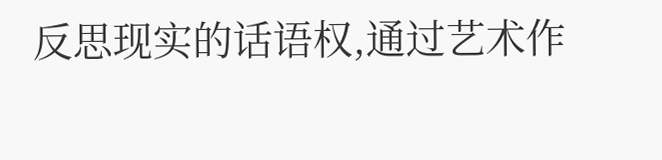反思现实的话语权,通过艺术作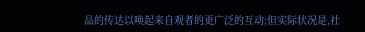品的传达以唤起来自观者的更广泛的互动;但实际状况是,社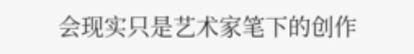会现实只是艺术家笔下的创作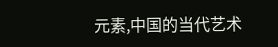元素,中国的当代艺术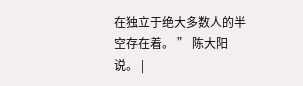在独立于绝大多数人的半空存在着。 ” 陈大阳说。 |